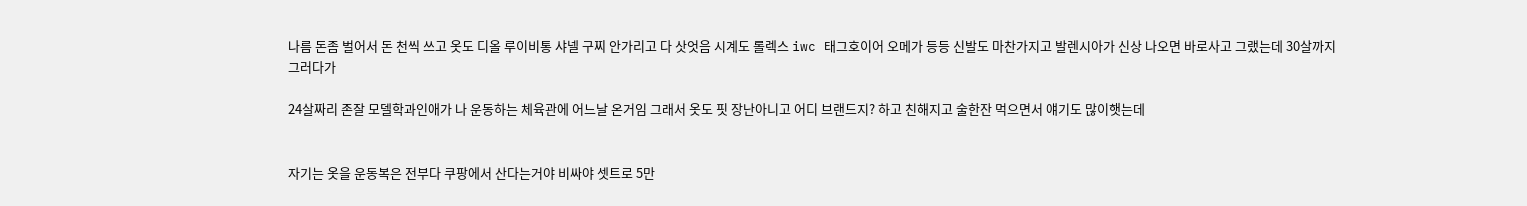나름 돈좀 벌어서 돈 천씩 쓰고 옷도 디올 루이비통 샤넬 구찌 안가리고 다 삿엇음 시계도 롤렉스 iwc 태그호이어 오메가 등등 신발도 마찬가지고 발렌시아가 신상 나오면 바로사고 그랬는데 30살까지 그러다가

24살짜리 존잘 모델학과인애가 나 운동하는 체육관에 어느날 온거임 그래서 옷도 핏 장난아니고 어디 브랜드지? 하고 친해지고 술한잔 먹으면서 얘기도 많이햇는데


자기는 옷을 운동복은 전부다 쿠팡에서 산다는거야 비싸야 셋트로 5만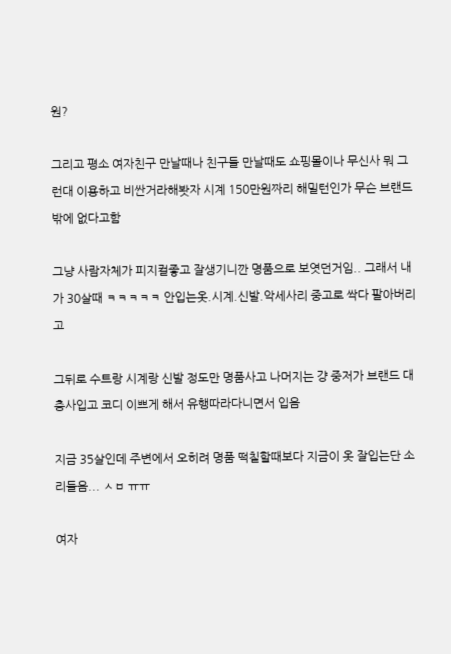원?

그리고 평소 여자친구 만날때나 친구들 만날때도 쇼핑몰이나 무신사 뭐 그런대 이용하고 비싼거라해봣자 시계 150만원짜리 해밀턴인가 무슨 브랜드밖에 없다고함

그냥 사람자체가 피지컬좋고 잘생기니깐 명품으로 보엿던거임.. 그래서 내가 30살때 ㅋㅋㅋㅋㅋ 안입는옷.시계.신발.악세사리 중고로 싹다 팔아버리고

그뒤로 수트랑 시계랑 신발 정도만 명품사고 나머지는 걍 중저가 브랜드 대충사입고 코디 이쁘게 해서 유행따라다니면서 입음

지금 35살인데 주변에서 오히려 명품 떡칠할때보다 지금이 옷 잘입는단 소리들음... ㅅㅂ ㅠㅠ

여자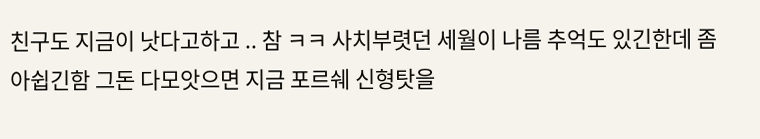친구도 지금이 낫다고하고 .. 참 ㅋㅋ 사치부렷던 세월이 나름 추억도 있긴한데 좀 아쉽긴함 그돈 다모앗으면 지금 포르쉐 신형탓을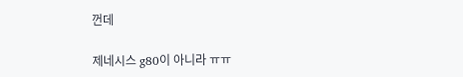껀데

제네시스 g80이 아니라 ㅠㅠ